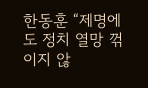한동훈 “제명에도 정치 열망 꺾이지 않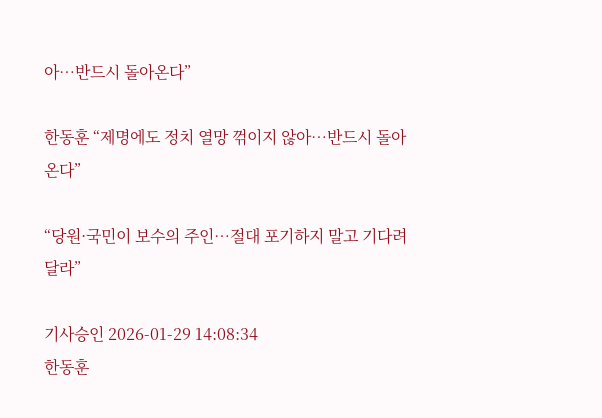아…반드시 돌아온다”

한동훈 “제명에도 정치 열망 꺾이지 않아…반드시 돌아온다”

“당원·국민이 보수의 주인…절대 포기하지 말고 기다려 달라”

기사승인 2026-01-29 14:08:34
한동훈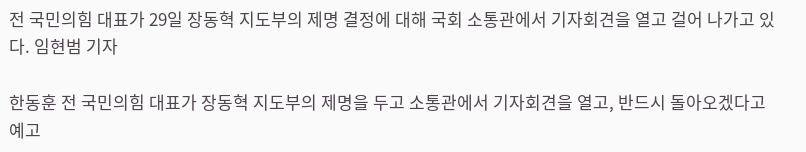전 국민의힘 대표가 29일 장동혁 지도부의 제명 결정에 대해 국회 소통관에서 기자회견을 열고 걸어 나가고 있다. 임현범 기자

한동훈 전 국민의힘 대표가 장동혁 지도부의 제명을 두고 소통관에서 기자회견을 열고, 반드시 돌아오겠다고 예고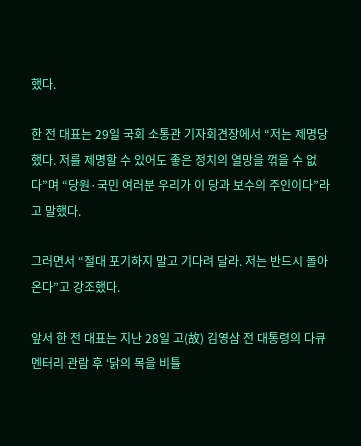했다.

한 전 대표는 29일 국회 소통관 기자회견장에서 “저는 제명당했다. 저를 제명할 수 있어도 좋은 정치의 열망을 꺾을 수 없다”며 “당원·국민 여러분 우리가 이 당과 보수의 주인이다”라고 말했다.

그러면서 “절대 포기하지 말고 기다려 달라. 저는 반드시 돌아온다”고 강조했다.

앞서 한 전 대표는 지난 28일 고(故) 김영삼 전 대통령의 다큐멘터리 관람 후 ‘닭의 목을 비틀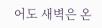어도 새벽은 온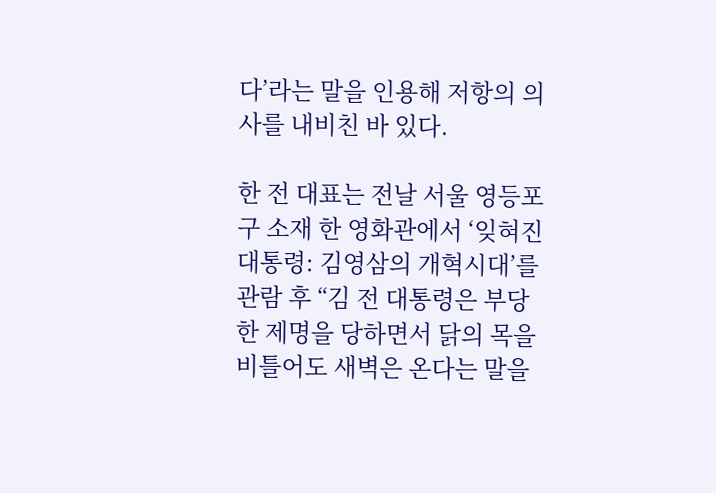다’라는 말을 인용해 저항의 의사를 내비친 바 있다.

한 전 대표는 전날 서울 영등포구 소재 한 영화관에서 ‘잊혀진 대통령: 김영삼의 개혁시대’를 관람 후 “김 전 대통령은 부당한 제명을 당하면서 닭의 목을 비틀어도 새벽은 온다는 말을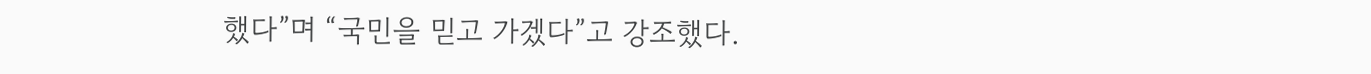했다”며 “국민을 믿고 가겠다”고 강조했다.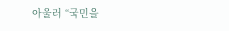아울러 “국민을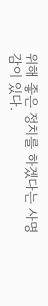위해 좋은 정치를 하겠다는 사명감이 있다.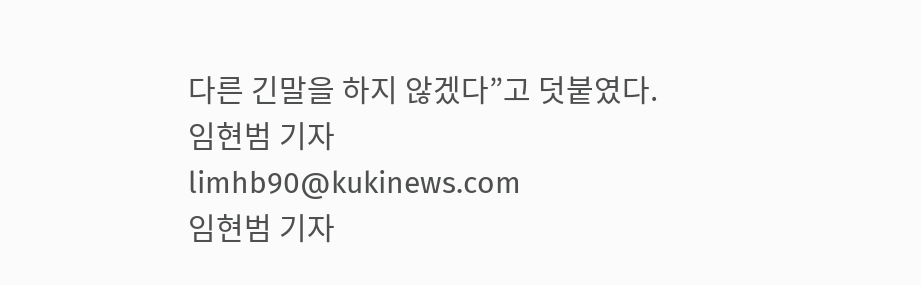다른 긴말을 하지 않겠다”고 덧붙였다.
임현범 기자
limhb90@kukinews.com
임현범 기자